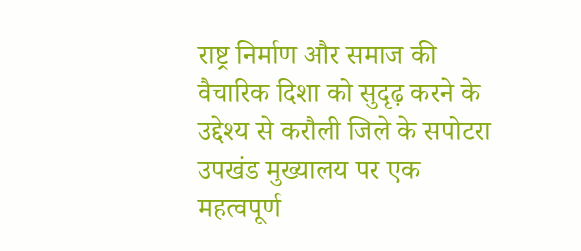राष्ट्र निर्माण और समाज की वैचारिक दिशा को सुदृढ़ करने के उद्देश्य से करौली जिले के सपोटरा उपखंड मुख्यालय पर एक महत्वपूर्ण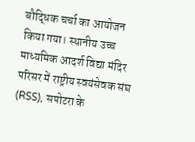बौद्धिक चर्चा का आयोजन किया गया। स्थानीय उच्च माध्यमिक आदर्श विद्या मंदिर परिसर में राष्ट्रीय स्वयंसेवक संघ (RSS), सपोटरा के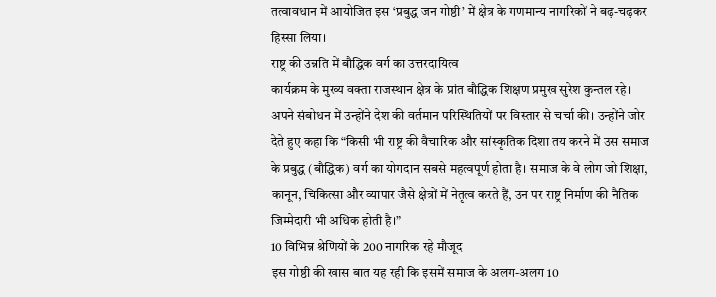तत्वावधान में आयोजित इस ‘प्रबुद्ध जन गोष्ठी’ में क्षेत्र के गणमान्य नागरिकों ने बढ़-चढ़कर हिस्सा लिया।
राष्ट्र की उन्नति में बौद्धिक वर्ग का उत्तरदायित्व
कार्यक्रम के मुख्य वक्ता राजस्थान क्षेत्र के प्रांत बौद्धिक शिक्षण प्रमुख सुरेश कुन्तल रहे। अपने संबोधन में उन्होंने देश की वर्तमान परिस्थितियों पर विस्तार से चर्चा की। उन्होंने जोर देते हुए कहा कि “किसी भी राष्ट्र की वैचारिक और सांस्कृतिक दिशा तय करने में उस समाज के प्रबुद्ध (बौद्धिक) वर्ग का योगदान सबसे महत्वपूर्ण होता है। समाज के वे लोग जो शिक्षा, कानून, चिकित्सा और व्यापार जैसे क्षेत्रों में नेतृत्व करते हैं, उन पर राष्ट्र निर्माण की नैतिक जिम्मेदारी भी अधिक होती है।”
10 विभिन्न श्रेणियों के 200 नागरिक रहे मौजूद
इस गोष्ठी की खास बात यह रही कि इसमें समाज के अलग-अलग 10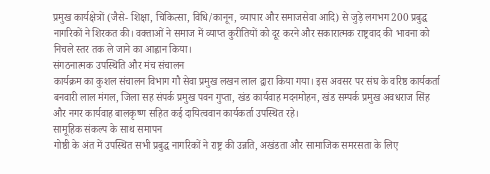प्रमुख कार्यक्षेत्रों (जैसे- शिक्षा, चिकित्सा, विधि/कानून, व्यापार और समाजसेवा आदि) से जुड़े लगभग 200 प्रबुद्ध नागरिकों ने शिरकत की। वक्ताओं ने समाज में व्याप्त कुरीतियों को दूर करने और सकारात्मक राष्ट्रवाद की भावना को निचले स्तर तक ले जाने का आह्वान किया।
संगठनात्मक उपस्थिति और मंच संचालन
कार्यक्रम का कुशल संचालन विभाग गौ सेवा प्रमुख लखन लाल द्वारा किया गया। इस अवसर पर संघ के वरिष्ठ कार्यकर्ता बनवारी लाल मंगल, जिला सह संपर्क प्रमुख पवन गुप्ता, खंड कार्यवाह मदनमोहन, खंड सम्पर्क प्रमुख अवधराज सिंह और नगर कार्यवाह बालकृष्ण सहित कई दायित्ववान कार्यकर्ता उपस्थित रहे।
सामूहिक संकल्प के साथ समापन
गोष्ठी के अंत में उपस्थित सभी प्रबुद्ध नागरिकों ने राष्ट्र की उन्नति, अखंडता और सामाजिक समरसता के लिए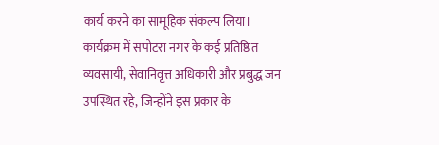कार्य करने का सामूहिक संकल्प लिया। कार्यक्रम में सपोटरा नगर के कई प्रतिष्ठित व्यवसायी, सेवानिवृत्त अधिकारी और प्रबुद्ध जन उपस्थित रहे, जिन्होंने इस प्रकार के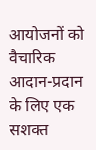आयोजनों को वैचारिक आदान-प्रदान के लिए एक सशक्त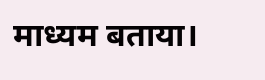माध्यम बताया।